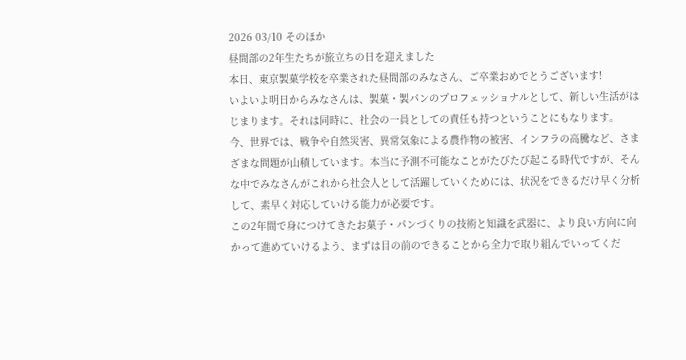2026 03/10 そのほか
昼間部の2年生たちが旅立ちの日を迎えました
本日、東京製菓学校を卒業された昼間部のみなさん、ご卒業おめでとうございます!
いよいよ明日からみなさんは、製菓・製パンのプロフェッショナルとして、新しい生活がはじまります。それは同時に、社会の一員としての責任も持つということにもなります。
今、世界では、戦争や自然災害、異常気象による農作物の被害、インフラの高騰など、さまざまな問題が山積しています。本当に予測不可能なことがたびたび起こる時代ですが、そんな中でみなさんがこれから社会人として活躍していくためには、状況をできるだけ早く分析して、素早く対応していける能力が必要です。
この2年間で身につけてきたお菓子・パンづくりの技術と知識を武器に、より良い方向に向かって進めていけるよう、まずは目の前のできることから全力で取り組んでいってくだ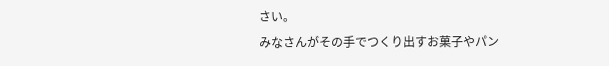さい。
みなさんがその手でつくり出すお菓子やパン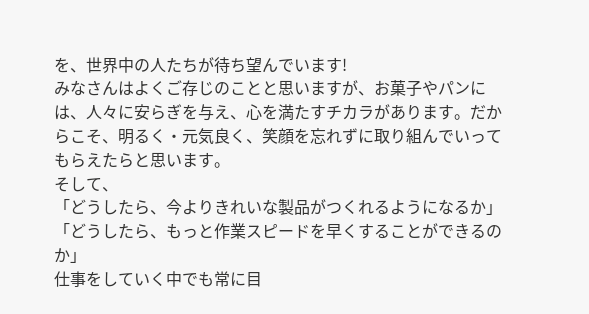を、世界中の人たちが待ち望んでいます!
みなさんはよくご存じのことと思いますが、お菓子やパンには、人々に安らぎを与え、心を満たすチカラがあります。だからこそ、明るく・元気良く、笑顔を忘れずに取り組んでいってもらえたらと思います。
そして、
「どうしたら、今よりきれいな製品がつくれるようになるか」
「どうしたら、もっと作業スピードを早くすることができるのか」
仕事をしていく中でも常に目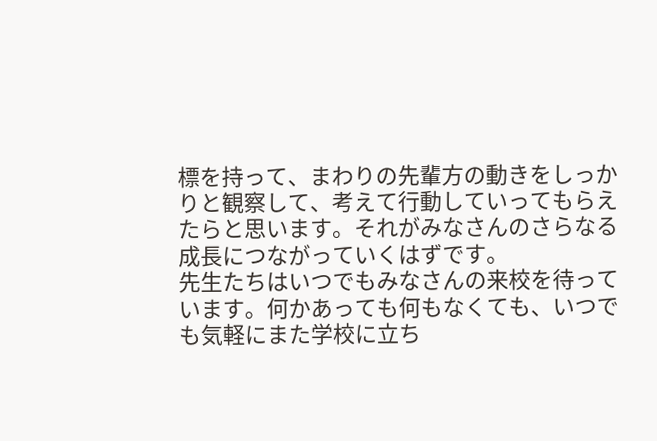標を持って、まわりの先輩方の動きをしっかりと観察して、考えて行動していってもらえたらと思います。それがみなさんのさらなる成長につながっていくはずです。
先生たちはいつでもみなさんの来校を待っています。何かあっても何もなくても、いつでも気軽にまた学校に立ち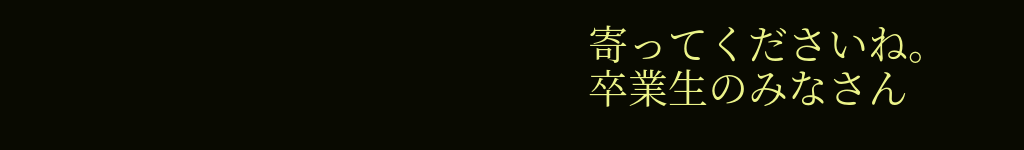寄ってくださいね。
卒業生のみなさん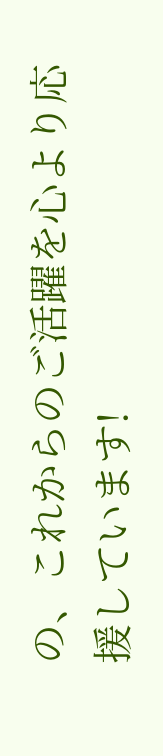の、これからのご活躍を心より応援しています!